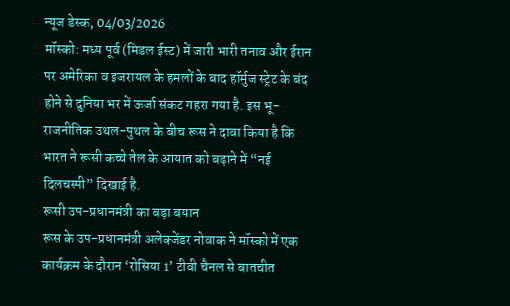न्यूज डेस्क, 04/03/2026
मॉस्को: मध्य पूर्व (मिडल ईस्ट) में जारी भारी तनाव और ईरान पर अमेरिका व इजरायल के हमलों के बाद हॉर्मुज स्ट्रेट के बंद होने से दुनिया भर में ऊर्जा संकट गहरा गया है. इस भू-राजनीतिक उथल-पुथल के बीच रूस ने दावा किया है कि भारत ने रूसी कच्चे तेल के आयात को बढ़ाने में “नई दिलचस्पी” दिखाई है.
रूसी उप-प्रधानमंत्री का बड़ा बयान
रूस के उप-प्रधानमंत्री अलेक्जेंडर नोवाक ने मॉस्को में एक कार्यक्रम के दौरान ‘रोसिया 1’ टीवी चैनल से बातचीत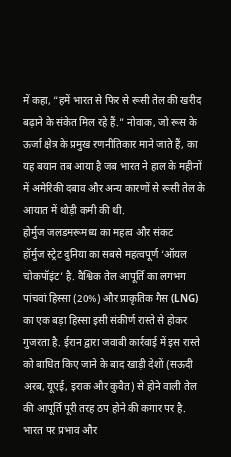में कहा, “हमें भारत से फिर से रूसी तेल की खरीद बढ़ाने के संकेत मिल रहे हैं.” नोवाक, जो रूस के ऊर्जा क्षेत्र के प्रमुख रणनीतिकार माने जाते हैं, का यह बयान तब आया है जब भारत ने हाल के महीनों में अमेरिकी दबाव और अन्य कारणों से रूसी तेल के आयात में थोड़ी कमी की थी.
होर्मुज जलडमरूमध्य का महत्व और संकट
हॉर्मुज स्ट्रेट दुनिया का सबसे महत्वपूर्ण ‘ऑयल चोकपॉइंट’ है. वैश्विक तेल आपूर्ति का लगभग पांचवां हिस्सा (20%) और प्राकृतिक गैस (LNG) का एक बड़ा हिस्सा इसी संकीर्ण रास्ते से होकर गुजरता है. ईरान द्वारा जवाबी कार्रवाई में इस रास्ते को बाधित किए जाने के बाद खाड़ी देशों (सऊदी अरब, यूएई, इराक और कुवैत) से होने वाली तेल की आपूर्ति पूरी तरह ठप होने की कगार पर है.
भारत पर प्रभाव और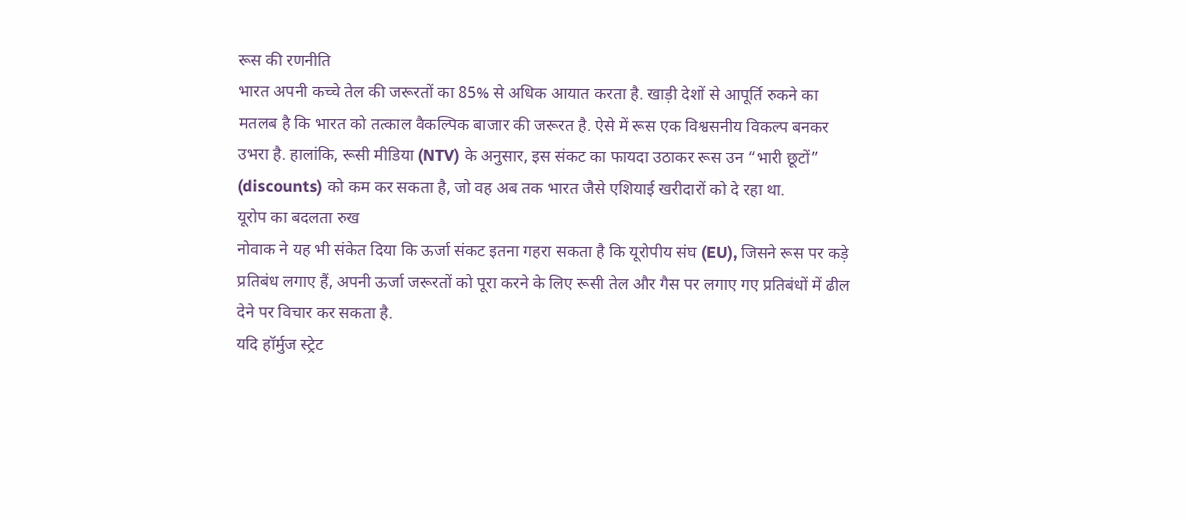रूस की रणनीति
भारत अपनी कच्चे तेल की जरूरतों का 85% से अधिक आयात करता है. खाड़ी देशों से आपूर्ति रुकने का मतलब है कि भारत को तत्काल वैकल्पिक बाजार की जरूरत है. ऐसे में रूस एक विश्वसनीय विकल्प बनकर उभरा है. हालांकि, रूसी मीडिया (NTV) के अनुसार, इस संकट का फायदा उठाकर रूस उन “भारी छूटों” (discounts) को कम कर सकता है, जो वह अब तक भारत जैसे एशियाई खरीदारों को दे रहा था.
यूरोप का बदलता रुख
नोवाक ने यह भी संकेत दिया कि ऊर्जा संकट इतना गहरा सकता है कि यूरोपीय संघ (EU), जिसने रूस पर कड़े प्रतिबंध लगाए हैं, अपनी ऊर्जा जरूरतों को पूरा करने के लिए रूसी तेल और गैस पर लगाए गए प्रतिबंधों में ढील देने पर विचार कर सकता है.
यदि हॉर्मुज स्ट्रेट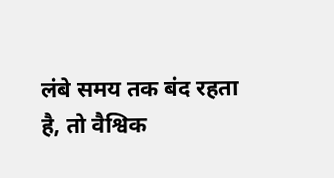लंबे समय तक बंद रहता है, तो वैश्विक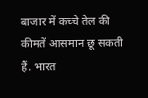बाजार में कच्चे तेल की कीमतें आसमान छू सकती हैं. भारत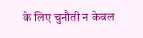के लिए चुनौती न केवल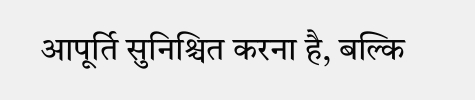आपूर्ति सुनिश्चित करना है, बल्कि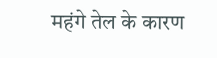महंगे तेल के कारण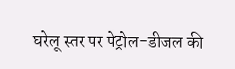घरेलू स्तर पर पेट्रोल-डीजल की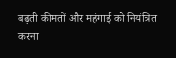बढ़ती कीमतों और महंगाई को नियंत्रित करना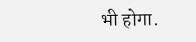भी होगा.